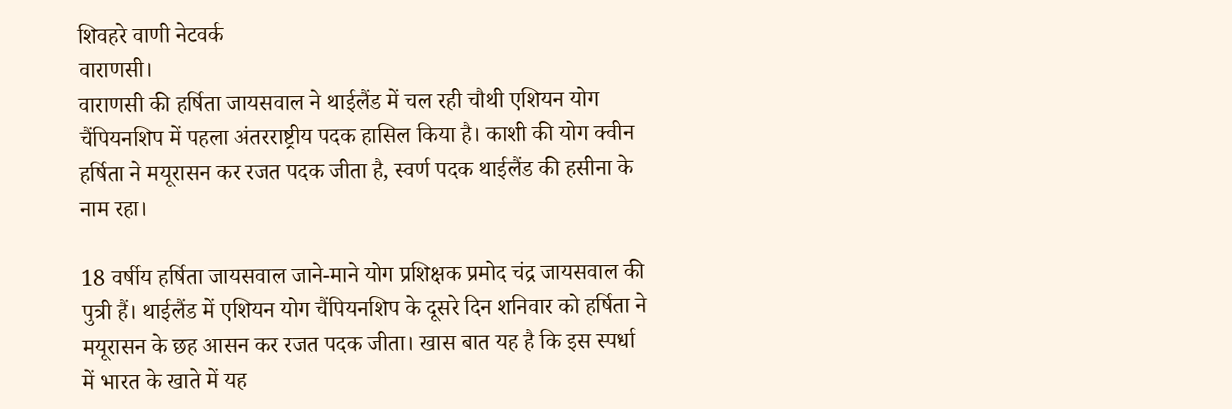शिवहरे वाणी नेटवर्क
वाराणसी।
वाराणसी की हर्षिता जायसवाल ने थाईलैंड में चल रही चौथी एशियन योग चैंपियनशिप में पहला अंतरराष्ट्रीय पदक हासिल किया है। काशी की योग क्वीन हर्षिता ने मयूरासन कर रजत पदक जीता है, स्वर्ण पदक थाईलैंड की हसीना के नाम रहा।

18 वर्षीय हर्षिता जायसवाल जाने-माने योग प्रशिक्षक प्रमोद चंद्र जायसवाल की पुत्री हैं। थाईलैंड में एशियन योग चैंपियनशिप के दूसरे दिन शनिवार को हर्षिता ने मयूरासन के छह आसन कर रजत पदक जीता। खास बात यह है कि इस स्पर्धा में भारत के खाते में यह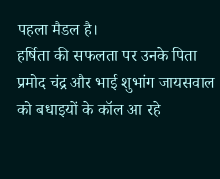पहला मैडल है।
हर्षिता की सफलता पर उनके पिता प्रमोद चंद्र और भाई शुभांग जायसवाल को बधाइयों के कॉल आ रहे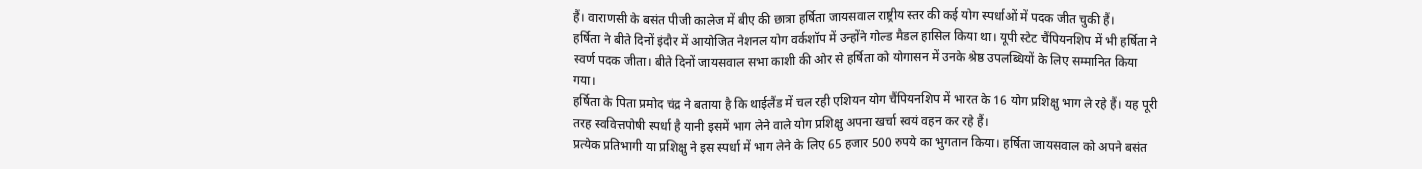हैं। वाराणसी के बसंत पीजी कालेज में बीए की छात्रा हर्षिता जायसवाल राष्ट्रीय स्तर की कई योग स्पर्धाओं में पदक जीत चुकी हैं।
हर्षिता ने बीते दिनों इंदौर में आयोजित नेशनल योग वर्कशॉप में उन्होंने गोल्ड मैडल हासिल किया था। यूपी स्टेट चैंपियनशिप में भी हर्षिता ने स्वर्ण पदक जीता। बीते दिनों जायसवाल सभा काशी की ओर से हर्षिता को योगासन में उनके श्रेष्ठ उपलब्धियों के लिए सम्मानित किया गया।
हर्षिता के पिता प्रमोद चंद्र ने बताया है कि थाईलैंड में चल रही एशियन योग चैंपियनशिप में भारत के 16 योग प्रशिक्षु भाग ले रहे हैं। यह पूरी तरह स्ववित्तपोषी स्पर्धा है यानी इसमें भाग लेने वाले योग प्रशिक्षु अपना खर्चा स्वयं वहन कर रहे हैं।
प्रत्येक प्रतिभागी या प्रशिक्षु ने इस स्पर्धा में भाग लेने के लिए 65 हजार 500 रुपये का भुगतान किया। हर्षिता जायसवाल को अपने बसंत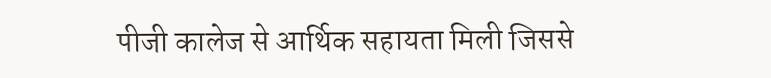पीजी कालेज से आर्थिक सहायता मिली जिससे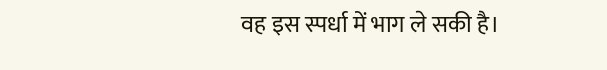वह इस स्पर्धा में भाग ले सकी है।